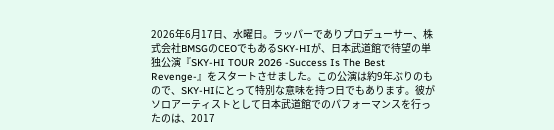2026年6月17日、水曜日。ラッパーでありプロデューサー、株式会社BMSGのCEOでもあるSKY-HIが、日本武道館で待望の単独公演『SKY-HI TOUR 2026 -Success Is The Best Revenge-』をスタートさせました。この公演は約9年ぶりのもので、SKY-HIにとって特別な意味を持つ日でもあります。彼がソロアーティストとして日本武道館でのパフォーマンスを行ったのは、2017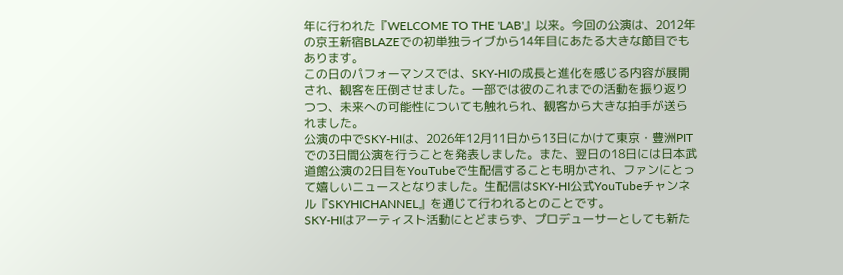年に行われた『WELCOME TO THE 'LAB'』以来。今回の公演は、2012年の京王新宿BLAZEでの初単独ライブから14年目にあたる大きな節目でもあります。
この日のパフォーマンスでは、SKY-HIの成長と進化を感じる内容が展開され、観客を圧倒させました。一部では彼のこれまでの活動を振り返りつつ、未来への可能性についても触れられ、観客から大きな拍手が送られました。
公演の中でSKY-HIは、2026年12月11日から13日にかけて東京・豊洲PITでの3日間公演を行うことを発表しました。また、翌日の18日には日本武道館公演の2日目をYouTubeで生配信することも明かされ、ファンにとって嬉しいニュースとなりました。生配信はSKY-HI公式YouTubeチャンネル『SKYHICHANNEL』を通じて行われるとのことです。
SKY-HIはアーティスト活動にとどまらず、プロデューサーとしても新た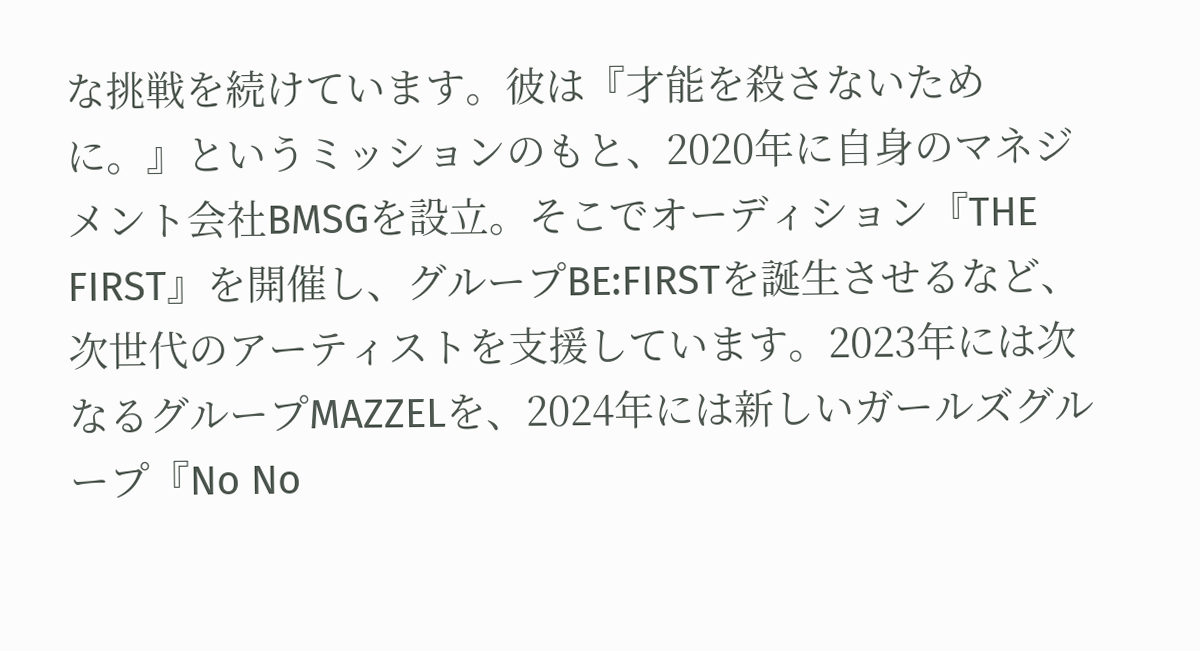な挑戦を続けています。彼は『才能を殺さないために。』というミッションのもと、2020年に自身のマネジメント会社BMSGを設立。そこでオーディション『THE FIRST』を開催し、グループBE:FIRSTを誕生させるなど、次世代のアーティストを支援しています。2023年には次なるグループMAZZELを、2024年には新しいガールズグループ『No No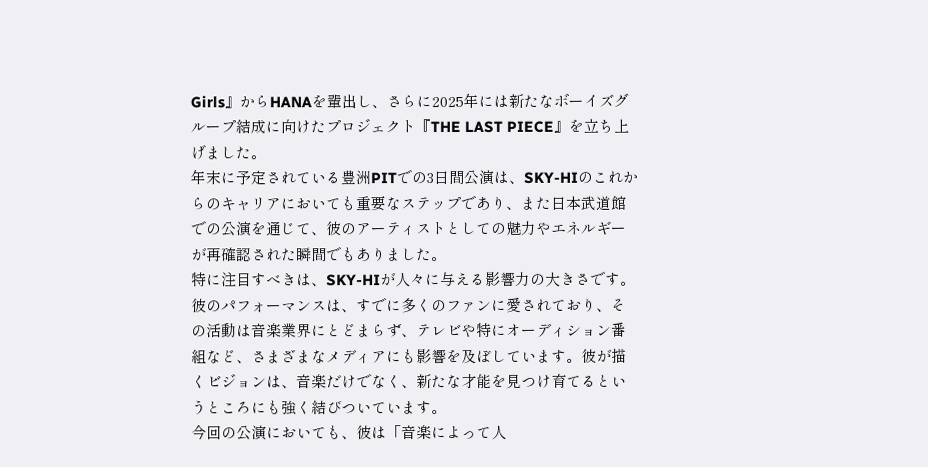Girls』からHANAを輩出し、さらに2025年には新たなボーイズグループ結成に向けたプロジェクト『THE LAST PIECE』を立ち上げました。
年末に予定されている豊洲PITでの3日間公演は、SKY-HIのこれからのキャリアにおいても重要なステップであり、また日本武道館での公演を通じて、彼のアーティストとしての魅力やエネルギーが再確認された瞬間でもありました。
特に注目すべきは、SKY-HIが人々に与える影響力の大きさです。彼のパフォーマンスは、すでに多くのファンに愛されており、その活動は音楽業界にとどまらず、テレビや特にオーディション番組など、さまざまなメディアにも影響を及ぼしています。彼が描くビジョンは、音楽だけでなく、新たな才能を見つけ育てるというところにも強く結びついています。
今回の公演においても、彼は「音楽によって人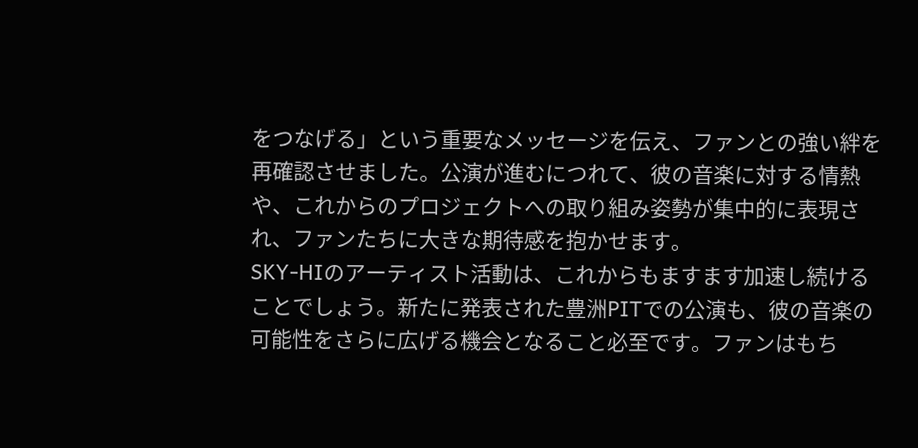をつなげる」という重要なメッセージを伝え、ファンとの強い絆を再確認させました。公演が進むにつれて、彼の音楽に対する情熱や、これからのプロジェクトへの取り組み姿勢が集中的に表現され、ファンたちに大きな期待感を抱かせます。
SKY-HIのアーティスト活動は、これからもますます加速し続けることでしょう。新たに発表された豊洲PITでの公演も、彼の音楽の可能性をさらに広げる機会となること必至です。ファンはもち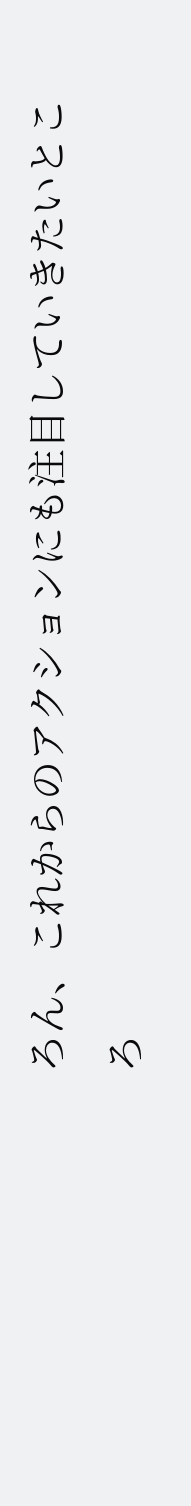ろん、これからのアクションにも注目していきたいところ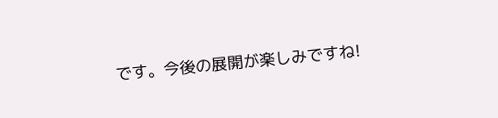です。今後の展開が楽しみですね!